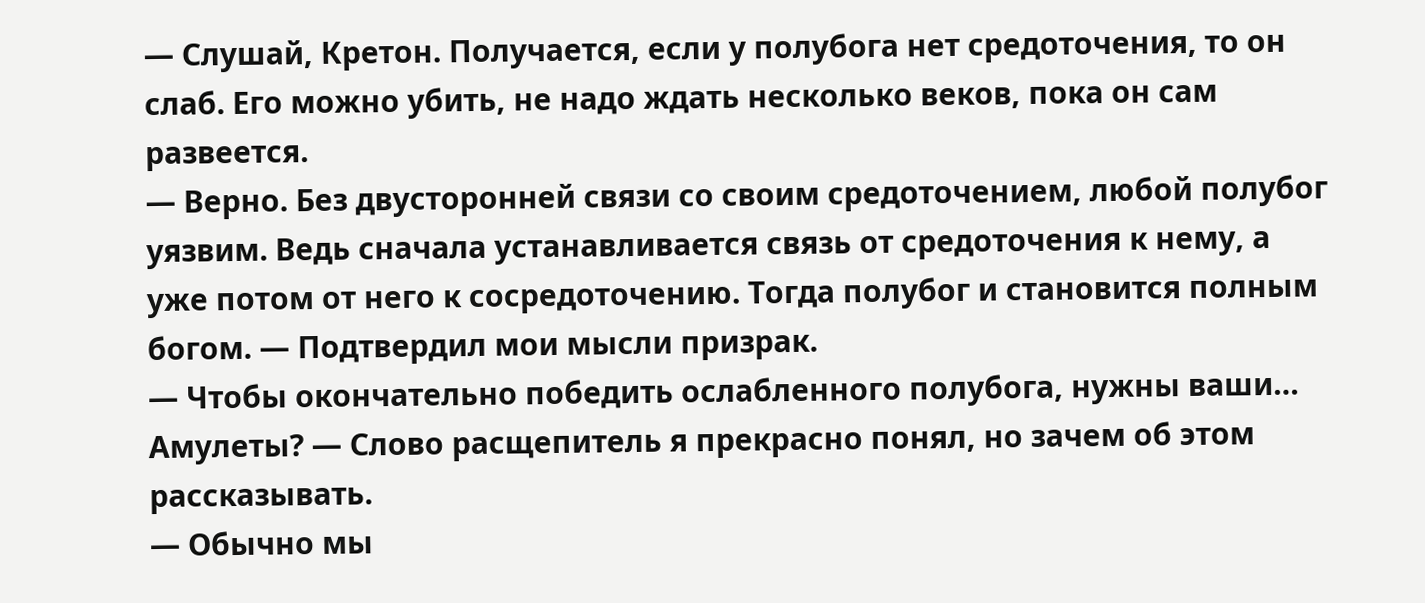— Слушай, Кретон. Получается, если у полубога нет средоточения, то он слаб. Его можно убить, не надо ждать несколько веков, пока он сам развеется.
— Верно. Без двусторонней связи со своим средоточением, любой полубог уязвим. Ведь сначала устанавливается связь от средоточения к нему, а уже потом от него к сосредоточению. Тогда полубог и становится полным богом. — Подтвердил мои мысли призрак.
— Чтобы окончательно победить ослабленного полубога, нужны ваши… Амулеты? — Слово расщепитель я прекрасно понял, но зачем об этом рассказывать.
— Обычно мы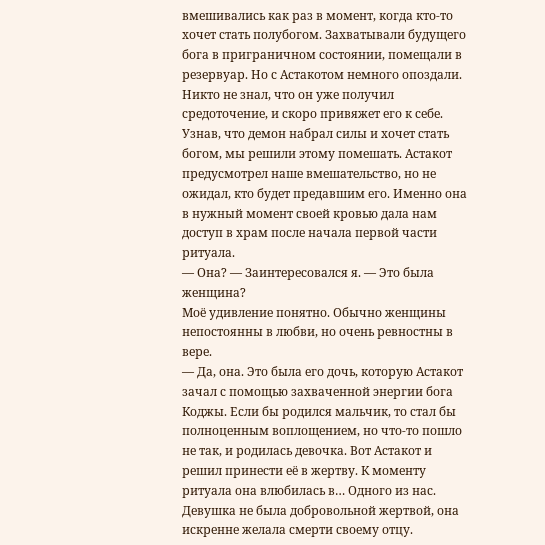вмешивались как раз в момент, когда кто-то хочет стать полубогом. Захватывали будущего бога в приграничном состоянии, помещали в резервуар. Но с Астакотом немного опоздали. Никто не знал, что он уже получил средоточение, и скоро привяжет его к себе. Узнав, что демон набрал силы и хочет стать богом, мы решили этому помешать. Астакот предусмотрел наше вмешательство, но не ожидал, кто будет предавшим его. Именно она в нужный момент своей кровью дала нам доступ в храм после начала первой части ритуала.
— Она? — Заинтересовался я. — Это была женщина?
Моё удивление понятно. Обычно женщины непостоянны в любви, но очень ревностны в вере.
— Да, она. Это была его дочь, которую Астакот зачал с помощью захваченной энергии бога Коджы. Если бы родился мальчик, то стал бы полноценным воплощением, но что-то пошло не так, и родилась девочка. Вот Астакот и решил принести её в жертву. К моменту ритуала она влюбилась в… Одного из нас. Девушка не была добровольной жертвой, она искренне желала смерти своему отцу.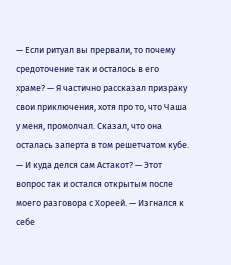— Если ритуал вы прервали, то почему средоточение так и осталось в его храме? — Я частично рассказал призраку свои приключения, хотя про то, что Чаша у меня, промолчал. Сказал, что она осталась заперта в том решетчатом кубе. — И куда делся сам Астакот? — Этот вопрос так и остался открытым после моего разговора с Хореей. — Изгнался к себе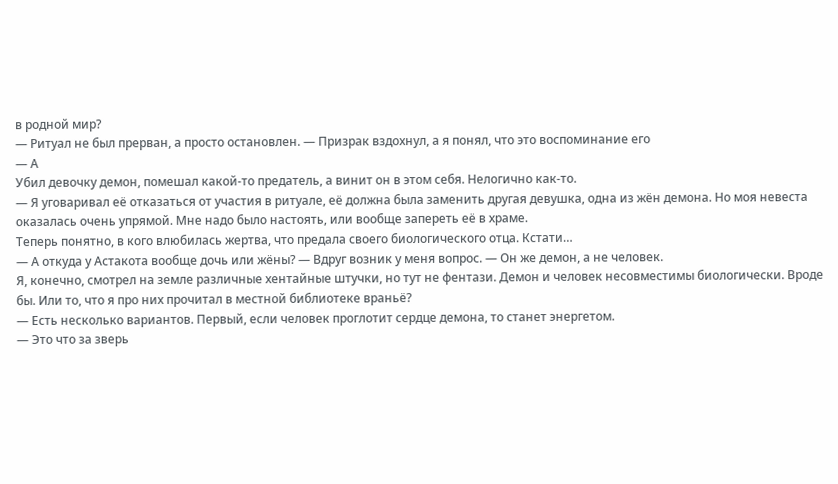в родной мир?
— Ритуал не был прерван, а просто остановлен. — Призрак вздохнул, а я понял, что это воспоминание его
— А
Убил девочку демон, помешал какой-то предатель, а винит он в этом себя. Нелогично как-то.
— Я уговаривал её отказаться от участия в ритуале, её должна была заменить другая девушка, одна из жён демона. Но моя невеста оказалась очень упрямой. Мне надо было настоять, или вообще запереть её в храме.
Теперь понятно, в кого влюбилась жертва, что предала своего биологического отца. Кстати…
— А откуда у Астакота вообще дочь или жёны? — Вдруг возник у меня вопрос. — Он же демон, а не человек.
Я, конечно, смотрел на земле различные хентайные штучки, но тут не фентази. Демон и человек несовместимы биологически. Вроде бы. Или то, что я про них прочитал в местной библиотеке враньё?
— Есть несколько вариантов. Первый, если человек проглотит сердце демона, то станет энергетом.
— Это что за зверь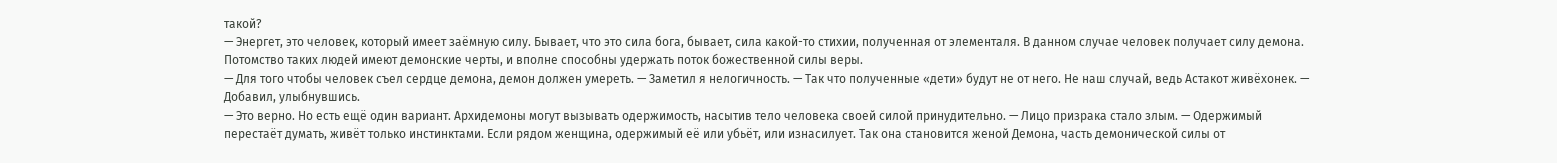такой?
— Энергет, это человек, который имеет заёмную силу. Бывает, что это сила бога, бывает, сила какой-то стихии, полученная от элементаля. В данном случае человек получает силу демона. Потомство таких людей имеют демонские черты, и вполне способны удержать поток божественной силы веры.
— Для того чтобы человек съел сердце демона, демон должен умереть. — Заметил я нелогичность. — Так что полученные «дети» будут не от него. Не наш случай, ведь Астакот живёхонек. — Добавил, улыбнувшись.
— Это верно. Но есть ещё один вариант. Архидемоны могут вызывать одержимость, насытив тело человека своей силой принудительно. — Лицо призрака стало злым. — Одержимый перестаёт думать, живёт только инстинктами. Если рядом женщина, одержимый её или убьёт, или изнасилует. Так она становится женой Демона, часть демонической силы от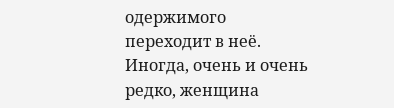одержимого переходит в неё. Иногда, очень и очень редко, женщина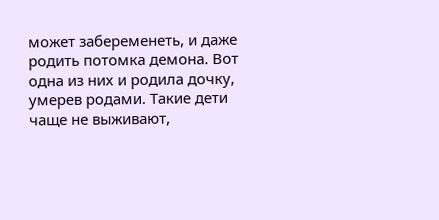может забеременеть, и даже родить потомка демона. Вот одна из них и родила дочку, умерев родами. Такие дети чаще не выживают,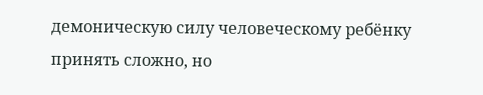демоническую силу человеческому ребёнку принять сложно, но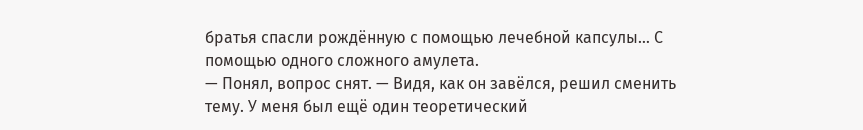братья спасли рождённую с помощью лечебной капсулы… С помощью одного сложного амулета.
— Понял, вопрос снят. — Видя, как он завёлся, решил сменить тему. У меня был ещё один теоретический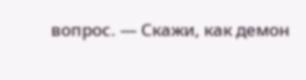вопрос. — Скажи, как демон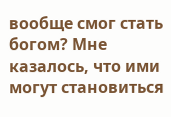вообще смог стать богом? Мне казалось, что ими могут становиться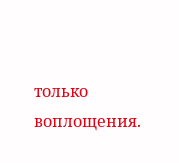только воплощения.